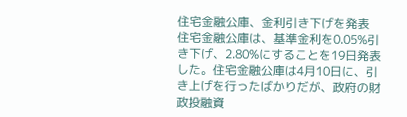住宅金融公庫、金利引き下げを発表
住宅金融公庫は、基準金利を0.05%引き下げ、2.80%にすることを19日発表した。住宅金融公庫は4月10日に、引き上げを行ったばかりだが、政府の財政投融資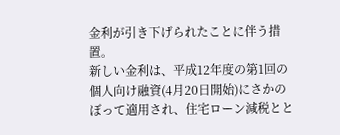金利が引き下げられたことに伴う措置。
新しい金利は、平成12年度の第1回の個人向け融資(4月20日開始)にさかのぼって適用され、住宅ローン減税とと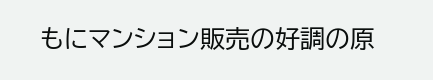もにマンション販売の好調の原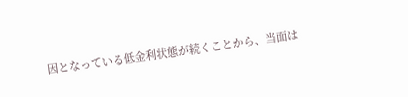因となっている低金利状態が続くことから、当面は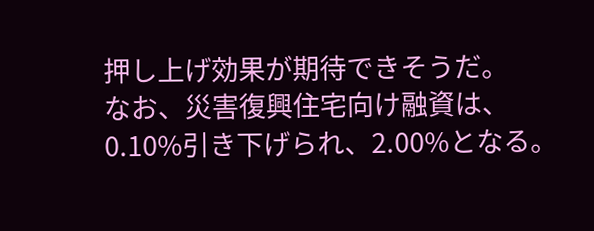押し上げ効果が期待できそうだ。
なお、災害復興住宅向け融資は、0.10%引き下げられ、2.00%となる。